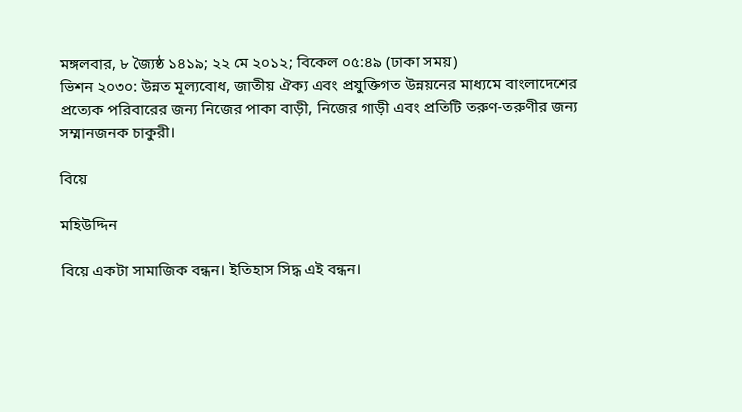মঙ্গলবার, ৮ জ্যৈষ্ঠ ১৪১৯; ২২ মে ২০১২; বিকেল ০৫:৪৯ (ঢাকা সময়)
ভিশন ২০৩০: উন্নত মূল্যবোধ, জাতীয় ঐক্য এবং প্রযুক্তিগত উন্নয়নের মাধ্যমে বাংলাদেশের প্রত্যেক পরিবারের জন্য নিজের পাকা বাড়ী, নিজের গাড়ী এবং প্রতিটি তরুণ-তরুণীর জন্য সম্মানজনক চাকুরী।

বিয়ে

মহিউদ্দিন

বিয়ে একটা সামাজিক বন্ধন। ইতিহাস সিদ্ধ এই বন্ধন।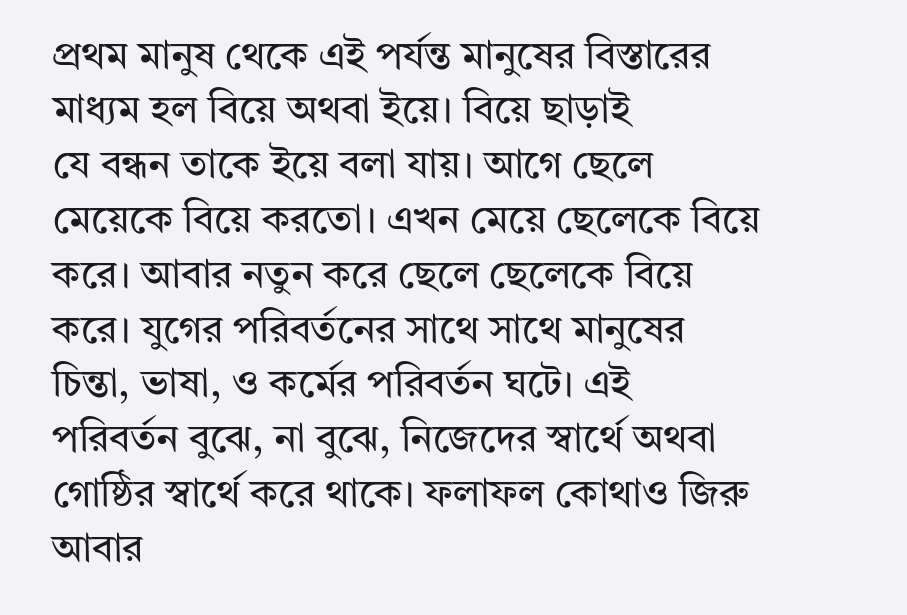প্রথম মানুষ থেকে এই পর্যন্ত মানুষের বিস্তারের মাধ্যম হল বিয়ে অথবা ইয়ে। বিয়ে ছাড়াই
যে বন্ধন তাকে ইয়ে বলা যায়। আগে ছেলে মেয়েকে বিয়ে করতো। এখন মেয়ে ছেলেকে বিয়ে করে। আবার নতুন করে ছেলে ছেলেকে বিয়ে করে। যুগের পরিবর্তনের সাথে সাথে মানুষের চিন্তা, ভাষা, ও কর্মের পরিবর্তন ঘটে। এই পরিবর্তন বুঝে, না বুঝে, নিজেদের স্বার্থে অথবা গোষ্ঠির স্বার্থে করে থাকে। ফলাফল কোথাও জিরু আবার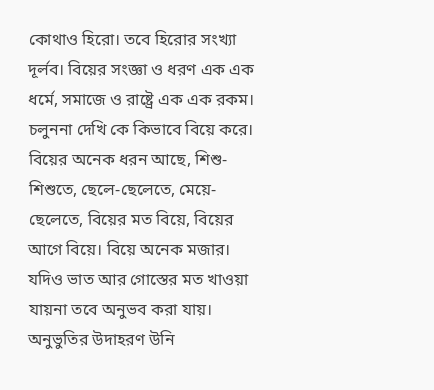কোথাও হিরো। তবে হিরোর সংখ্যা দূর্লব। বিয়ের সংজ্ঞা ও ধরণ এক এক ধর্মে, সমাজে ও রাষ্ট্রে এক এক রকম। চলুননা দেখি কে কিভাবে বিয়ে করে। বিয়ের অনেক ধরন আছে, শিশু-শিশুতে, ছেলে-ছেলেতে, মেয়ে-ছেলেতে, বিয়ের মত বিয়ে, বিয়ের আগে বিয়ে। বিয়ে অনেক মজার। যদিও ভাত আর গোস্তের মত খাওয়া যায়না তবে অনুভব করা যায়। অনুভুতির উদাহরণ উনি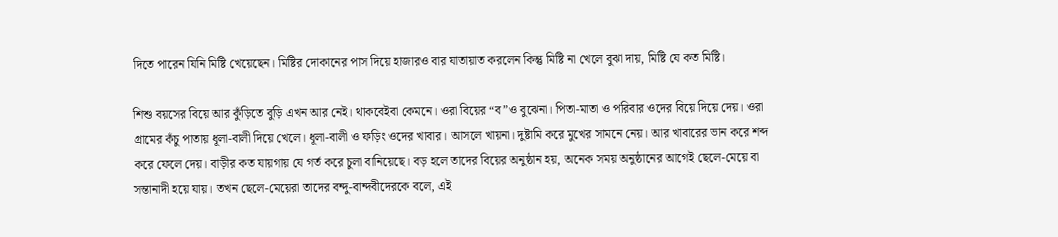দিতে পারেন যিনি মিষ্টি খেয়েছেন। মিষ্টির দোকানের পাস দিয়ে হাজারও বার যাতায়াত করলেন কিন্তু মিষ্টি না খেলে বুঝা দায়, মিষ্টি যে কত মিষ্টি।

শিশু বয়সের বিয়ে আর কুঁড়িতে বুড়ি এখন আর নেই। থাকবেইবা কেমনে। ওরা বিয়ের “ব”ও বুঝেনা। পিতা-মাতা ও পরিবার ওদের বিয়ে দিয়ে দেয়। ওরা গ্রামের কঁচু পাতায় ধূলা-বালী দিয়ে খেলে। ধূলা-বালী ও ফড়িং ওদের খাবার। আসলে খায়না। দুষ্টামি করে মুখের সামনে নেয়। আর খাবারের ভান করে শব্দ করে ফেলে দেয়। বাড়ীর কত যায়গায় যে গর্ত করে চুলা বানিয়েছে। বড় হলে তাদের বিয়ের অনুষ্ঠান হয়, অনেক সময় অনুষ্ঠানের আগেই ছেলে-মেয়ে বা সন্তানাদী হয়ে যায়। তখন ছেলে-মেয়েরা তাদের বন্দু-বান্দবীদেরকে বলে, এই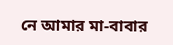নে আমার মা-বাবার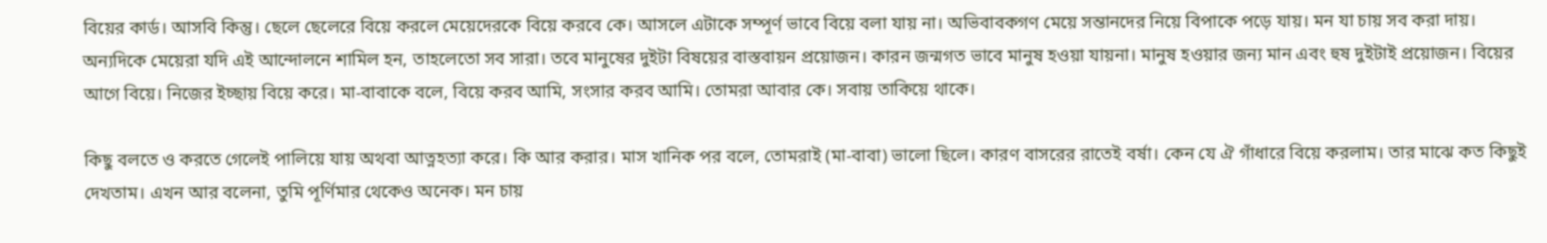বিয়ের কার্ড। আসবি কিন্তু। ছেলে ছেলেরে বিয়ে করলে মেয়েদেরকে বিয়ে করবে কে। আসলে এটাকে সম্পূর্ণ ভাবে বিয়ে বলা যায় না। অভিবাবকগণ মেয়ে সন্তানদের নিয়ে বিপাকে পড়ে যায়। মন যা চায় সব করা দায়। অন্যদিকে মেয়েরা যদি এই আন্দোলনে শামিল হন, তাহলেতো সব সারা। তবে মানুষের দুইটা বিষয়ের বাস্তবায়ন প্রয়োজন। কারন জন্মগত ভাবে মানুষ হওয়া যায়না। মানুষ হওয়ার জন্য মান এবং হুষ দুইটাই প্রয়োজন। বিয়ের আগে বিয়ে। নিজের ইচ্ছায় বিয়ে করে। মা-বাবাকে বলে, বিয়ে করব আমি, সংসার করব আমি। তোমরা আবার কে। সবায় তাকিয়ে থাকে।

কিছু বলতে ও করতে গেলেই পালিয়ে যায় অথবা আত্নহত্যা করে। কি আর করার। মাস খানিক পর বলে, তোমরাই (মা-বাবা) ভালো ছিলে। কারণ বাসরের রাতেই বর্ষা। কেন যে ঐ গাঁধারে বিয়ে করলাম। তার মাঝে কত কিছুই দেখতাম। এখন আর বলেনা, তুমি পূর্ণিমার থেকেও অনেক। মন চায়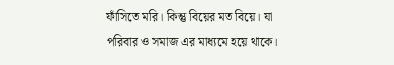ফাঁসিতে মরি। কিন্তু বিয়ের মত বিয়ে। যা পরিবার ও সমাজ এর মাধ্যমে হয়ে থাকে।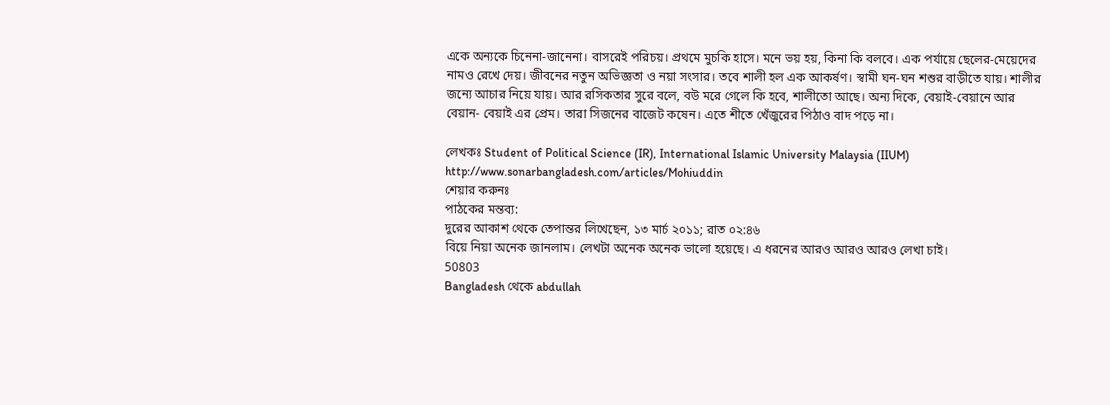একে অন্যকে চিনেনা-জানেনা। বাসরেই পরিচয়। প্রথমে মুচকি হাসে। মনে ভয় হয়, কিনা কি বলবে। এক পর্যায়ে ছেলের-মেয়েদের নামও রেখে দেয়। জীবনের নতুন অভিজ্ঞতা ও নয়া সংসার। তবে শালী হল এক আকর্ষণ। স্বামী ঘন-ঘন শশুর বাড়ীতে যায়। শালীর জন্যে আচার নিয়ে যায়। আর রসিকতার সুরে বলে, বউ মরে গেলে কি হবে, শালীতো আছে। অন্য দিকে, বেয়াই-বেয়ানে আর বেয়ান- বেয়াই এর প্রেম। তারা সিজনের বাজেট কষেন। এতে শীতে খেঁজুরের পিঠাও বাদ পড়ে না।

লেখকঃ Student of Political Science (IR), International Islamic University Malaysia (IIUM)
http://www.sonarbangladesh.com/articles/Mohiuddin
শেয়ার করুনঃ
পাঠকের মন্তব্য:
দুরের আকাশ থেকে তেপান্তর লিখেছেন, ১৩ মার্চ ২০১১; রাত ০২:৪৬
বিয়ে নিয়া অনেক জানলাম। লেখটা অনেক অনেক ভালো হয়েছে। এ ধরনের আরও আরও আরও লেখা চাই।
50803
Bangladesh থেকে abdullah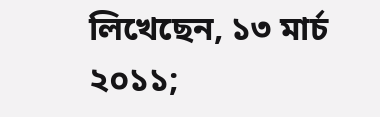লিখেছেন, ১৩ মার্চ ২০১১;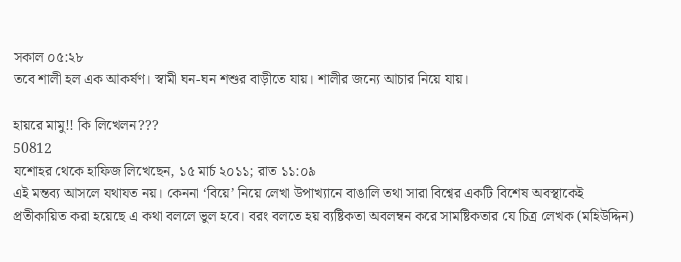সকাল ০৫:২৮
তবে শালী হল এক আকর্ষণ। স্বামী ঘন-ঘন শশুর বাড়ীতে যায়। শালীর জন্যে আচার নিয়ে যায়।

হায়রে মামু!! কি লিখেলন???
50812
যশোহর থেকে হাফিজ লিখেছেন, ১৫ মার্চ ২০১১; রাত ১১:০৯
এই মন্তব্য আসলে যথাযত নয়। কেননা ‘বিয়ে’ নিয়ে লেখা উপাখ্যানে বাঙালি তথা সারা বিশ্বের একটি বিশেষ অবস্থাকেই প্রতীকায়িত করা হয়েছে এ কথা বললে ভুল হবে। বরং বলতে হয় ব্যষ্টিকতা অবলম্বন করে সামষ্টিকতার যে চিত্র লেখক (মহিউদ্দিন)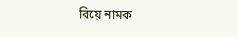বিয়ে নামক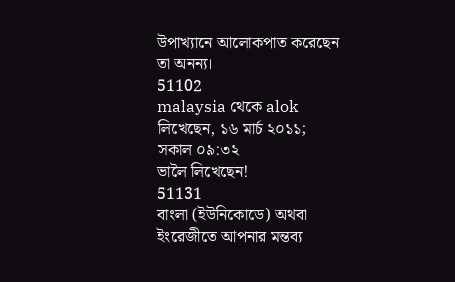উপাখ্যানে আলোকপাত করেছেন তা অনন্য।
51102
malaysia থেকে alok লিখেছেন, ১৬ মার্চ ২০১১; সকাল ০৯:৩২
ভালৈ লিখেছেন!
51131
বাংলা (ইউনিকোডে) অথবা ইংরেজীতে আপনার মন্তব্য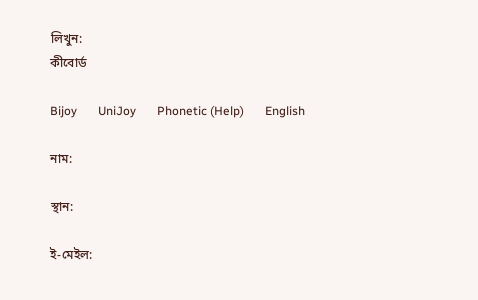লিখুন:
কীবোর্ড

Bijoy       UniJoy       Phonetic (Help)       English

নাম:

স্থান:

ই-মেইল: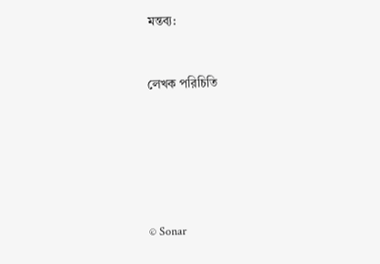মন্তব্য:


লেখক পরিচিতি






© Sonar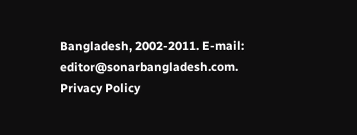Bangladesh, 2002-2011. E-mail: editor@sonarbangladesh.com. Privacy Policy